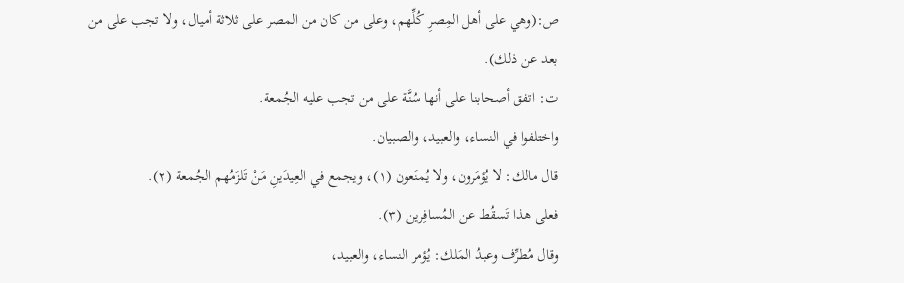ص:(وهي على أهل المِصرِ كُلِّهم، وعلى من كان من المصر على ثلاثة أميال، ولا تجب على من بعد عن ذلك).
ت: اتفق أصحابنا على أنها سُنَّة على من تجب عليه الجُمعة.
واختلفوا في النساء، والعبيد، والصبيان.
قال مالك: لا يُؤمَرون، ولا يُمنَعون (١)، ويجمع في العِيدَينِ مَنْ تَلزَمُهم الجُمعة (٢).
فعلى هذا تَسقُط عن المُسافِرين (٣).
وقال مُطرِّف وعبدُ المَلك: يُؤمر النساء، والعبيد،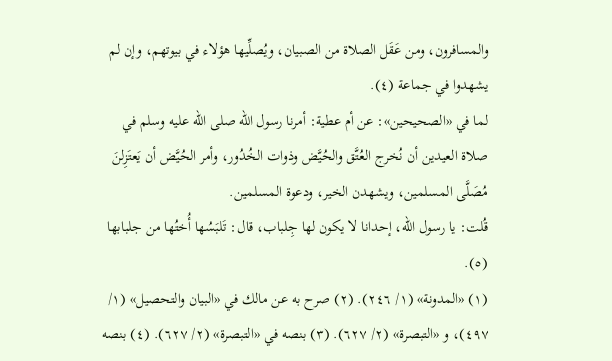والمسافرون، ومن عَقَل الصلاة من الصبيان، ويُصلِّيها هؤلاء في بيوتهم، وإن لم يشهدوا في جماعة (٤).
لما في «الصحيحين»: عن أم عطية: أمرنا رسول الله صلى الله عليه وسلم في صلاة العيدين أن نُخرج العُتَّق والحُيَّض وذوات الخُدُور، وأمر الحُيَّض أن يَعتَزِلنَ مُصَلَّى المسلمين، ويشهدن الخير، ودعوة المسلمين.
قُلت: يا رسول الله، إحدانا لا يكون لها جِلباب، قال: تَلبَسُها أُختُها من جلبابها (٥).
(١) «المدونة» (١/ ٢٤٦). (٢) صرح به عن مالك في «البيان والتحصيل» (١/ ٤٩٧)، و «التبصرة» (٢/ ٦٢٧). (٣) بنصه في «التبصرة» (٢/ ٦٢٧). (٤) بنصه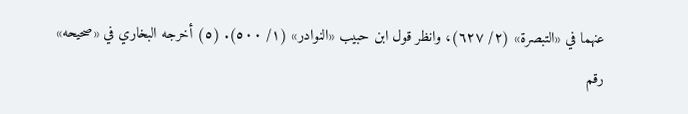عنهما في «التبصرة» (٢/ ٦٢٧)، وانظر قول ابن حبيب «النوادر» (١/ ٥٠٠). (٥) أخرجه البخاري في «صحيحه» رقم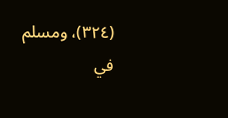(٣٢٤)، ومسلم في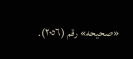«صحيحه» رقم (٢٠٥٦).